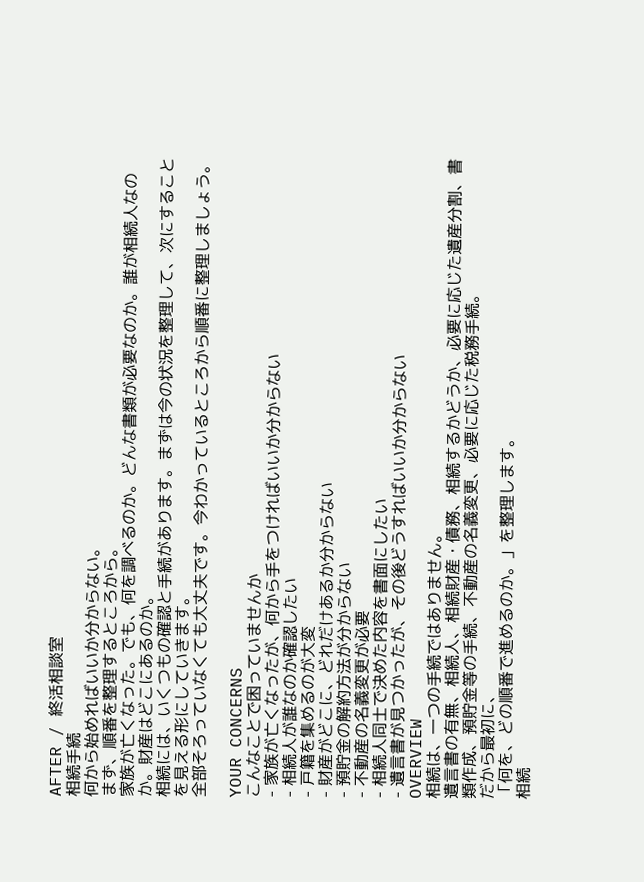AFTER / 終活相談室
相続手続
何から始めればいいか分からない。
まず、順番を整理するところから。
家族が亡くなった。でも、何を調べるのか。どんな書類が必要なのか。誰が相続人なのか。財産はどこにあるのか。
相続には、いくつもの確認と手続があります。まずは今の状況を整理して、次にすることを見える形にしていきます。
全部そろっていなくても大丈夫です。今わかっているところから順番に整理しましょう。

YOUR CONCERNS
こんなことで困っていませんか
- 家族が亡くなったが、何から手をつければいいか分からない
- 相続人が誰なのか確認したい
- 戸籍を集めるのが大変
- 財産がどこに、どれだけあるか分からない
- 預貯金の解約方法が分からない
- 不動産の名義変更が必要
- 相続人同士で決めた内容を書面にしたい
- 遺言書が見つかったが、その後どうすればいいか分からない
OVERVIEW
相続は、一つの手続ではありません。
遺言書の有無、相続人、相続財産・債務、相続するかどうか、必要に応じた遺産分割、書類作成、預貯金等の手続、不動産の名義変更、必要に応じた税務手続。
だから最初に、
「何を、どの順番で進めるのか。」を整理します。
相続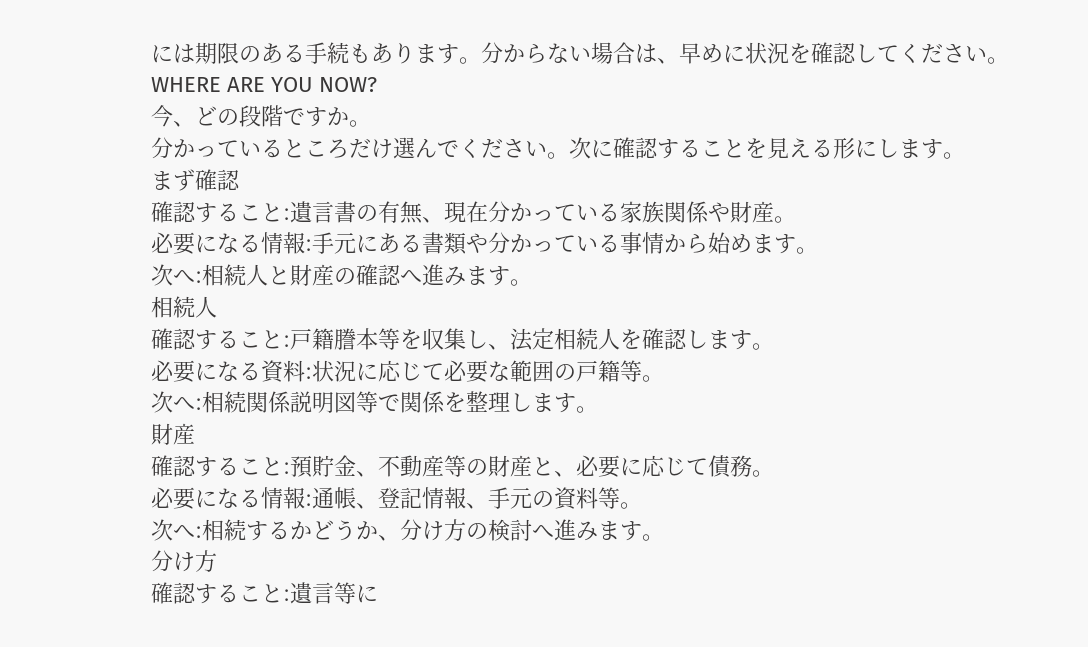には期限のある手続もあります。分からない場合は、早めに状況を確認してください。
WHERE ARE YOU NOW?
今、どの段階ですか。
分かっているところだけ選んでください。次に確認することを見える形にします。
まず確認
確認すること:遺言書の有無、現在分かっている家族関係や財産。
必要になる情報:手元にある書類や分かっている事情から始めます。
次へ:相続人と財産の確認へ進みます。
相続人
確認すること:戸籍謄本等を収集し、法定相続人を確認します。
必要になる資料:状況に応じて必要な範囲の戸籍等。
次へ:相続関係説明図等で関係を整理します。
財産
確認すること:預貯金、不動産等の財産と、必要に応じて債務。
必要になる情報:通帳、登記情報、手元の資料等。
次へ:相続するかどうか、分け方の検討へ進みます。
分け方
確認すること:遺言等に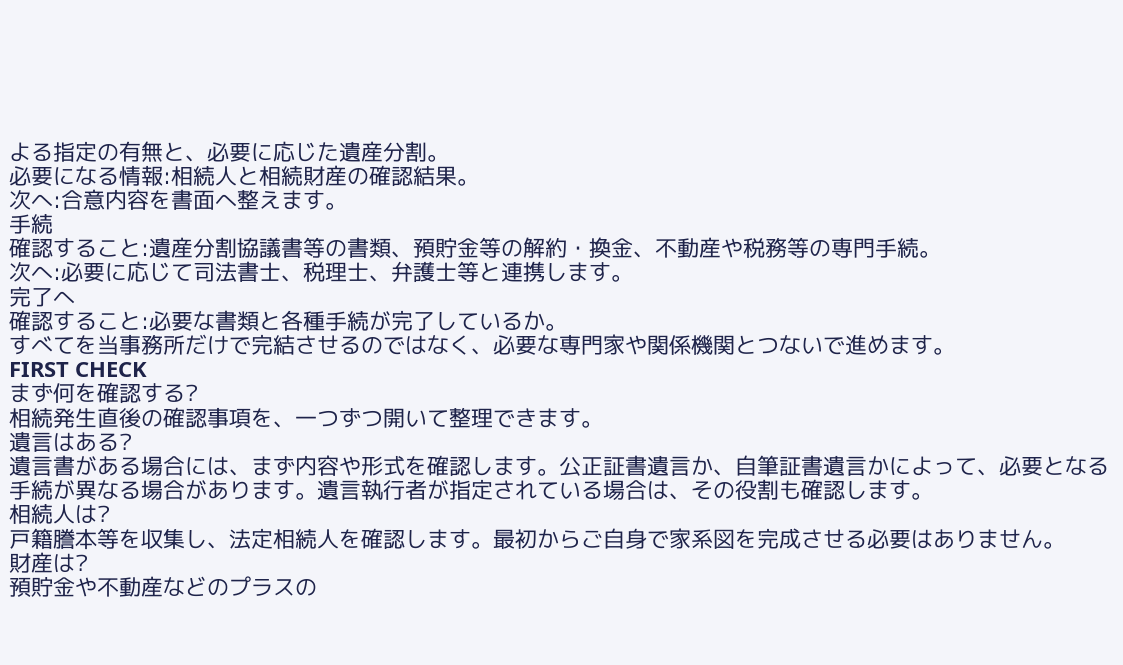よる指定の有無と、必要に応じた遺産分割。
必要になる情報:相続人と相続財産の確認結果。
次へ:合意内容を書面へ整えます。
手続
確認すること:遺産分割協議書等の書類、預貯金等の解約・換金、不動産や税務等の専門手続。
次へ:必要に応じて司法書士、税理士、弁護士等と連携します。
完了へ
確認すること:必要な書類と各種手続が完了しているか。
すべてを当事務所だけで完結させるのではなく、必要な専門家や関係機関とつないで進めます。
FIRST CHECK
まず何を確認する?
相続発生直後の確認事項を、一つずつ開いて整理できます。
遺言はある?
遺言書がある場合には、まず内容や形式を確認します。公正証書遺言か、自筆証書遺言かによって、必要となる手続が異なる場合があります。遺言執行者が指定されている場合は、その役割も確認します。
相続人は?
戸籍謄本等を収集し、法定相続人を確認します。最初からご自身で家系図を完成させる必要はありません。
財産は?
預貯金や不動産などのプラスの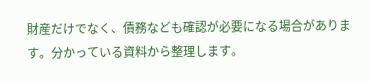財産だけでなく、債務なども確認が必要になる場合があります。分かっている資料から整理します。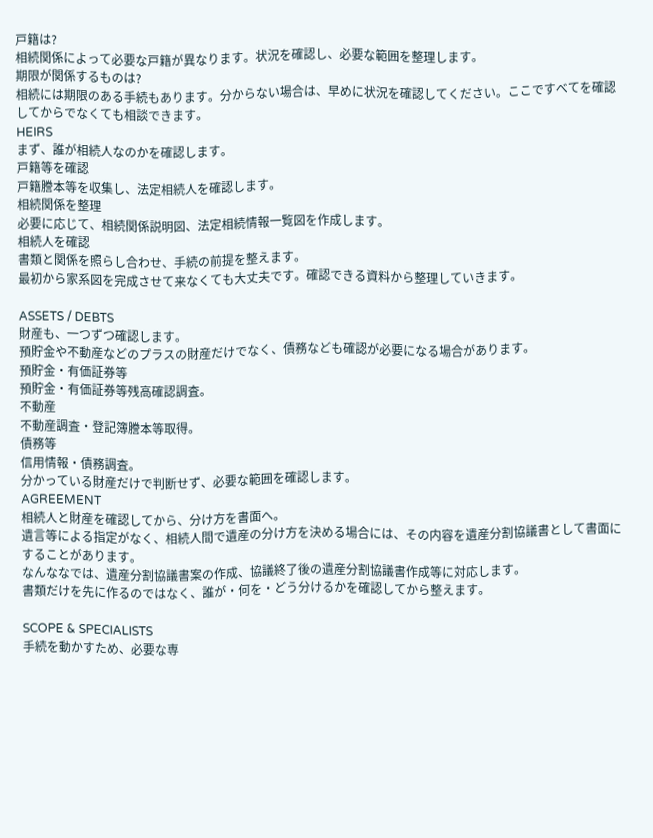戸籍は?
相続関係によって必要な戸籍が異なります。状況を確認し、必要な範囲を整理します。
期限が関係するものは?
相続には期限のある手続もあります。分からない場合は、早めに状況を確認してください。ここですべてを確認してからでなくても相談できます。
HEIRS
まず、誰が相続人なのかを確認します。
戸籍等を確認
戸籍謄本等を収集し、法定相続人を確認します。
相続関係を整理
必要に応じて、相続関係説明図、法定相続情報一覧図を作成します。
相続人を確認
書類と関係を照らし合わせ、手続の前提を整えます。
最初から家系図を完成させて来なくても大丈夫です。確認できる資料から整理していきます。

ASSETS / DEBTS
財産も、一つずつ確認します。
預貯金や不動産などのプラスの財産だけでなく、債務なども確認が必要になる場合があります。
預貯金・有価証券等
預貯金・有価証券等残高確認調査。
不動産
不動産調査・登記簿謄本等取得。
債務等
信用情報・債務調査。
分かっている財産だけで判断せず、必要な範囲を確認します。
AGREEMENT
相続人と財産を確認してから、分け方を書面へ。
遺言等による指定がなく、相続人間で遺産の分け方を決める場合には、その内容を遺産分割協議書として書面にすることがあります。
なんななでは、遺産分割協議書案の作成、協議終了後の遺産分割協議書作成等に対応します。
書類だけを先に作るのではなく、誰が・何を・どう分けるかを確認してから整えます。

SCOPE & SPECIALISTS
手続を動かすため、必要な専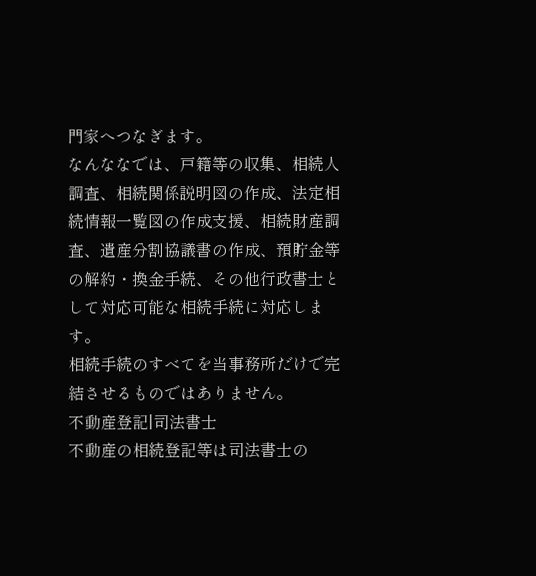門家へつなぎます。
なんななでは、戸籍等の収集、相続人調査、相続関係説明図の作成、法定相続情報一覧図の作成支援、相続財産調査、遺産分割協議書の作成、預貯金等の解約・換金手続、その他行政書士として対応可能な相続手続に対応します。
相続手続のすべてを当事務所だけで完結させるものではありません。
不動産登記|司法書士
不動産の相続登記等は司法書士の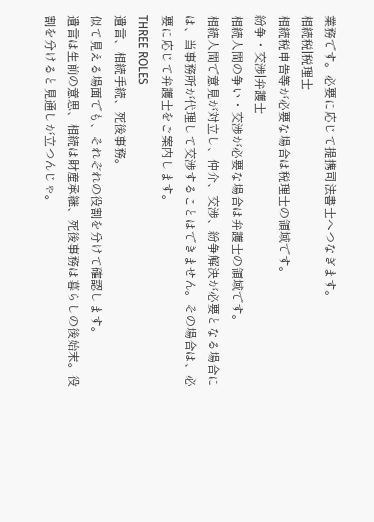業務です。必要に応じて提携司法書士へつなぎます。
相続税|税理士
相続税申告等が必要な場合は税理士の領域です。
紛争・交渉|弁護士
相続人間の争い・交渉が必要な場合は弁護士の領域です。
相続人間で意見が対立し、仲介、交渉、紛争解決が必要となる場合には、当事務所が代理して交渉することはできません。その場合は、必要に応じて弁護士をご案内します。
THREE ROLES
遺言、相続手続、死後事務。
似て見える場面でも、それぞれの役割を分けて確認します。
遺言は生前の意思、相続は財産承継、死後事務は暮らしの後始末。役割を分けると見通しが立つんじゃ。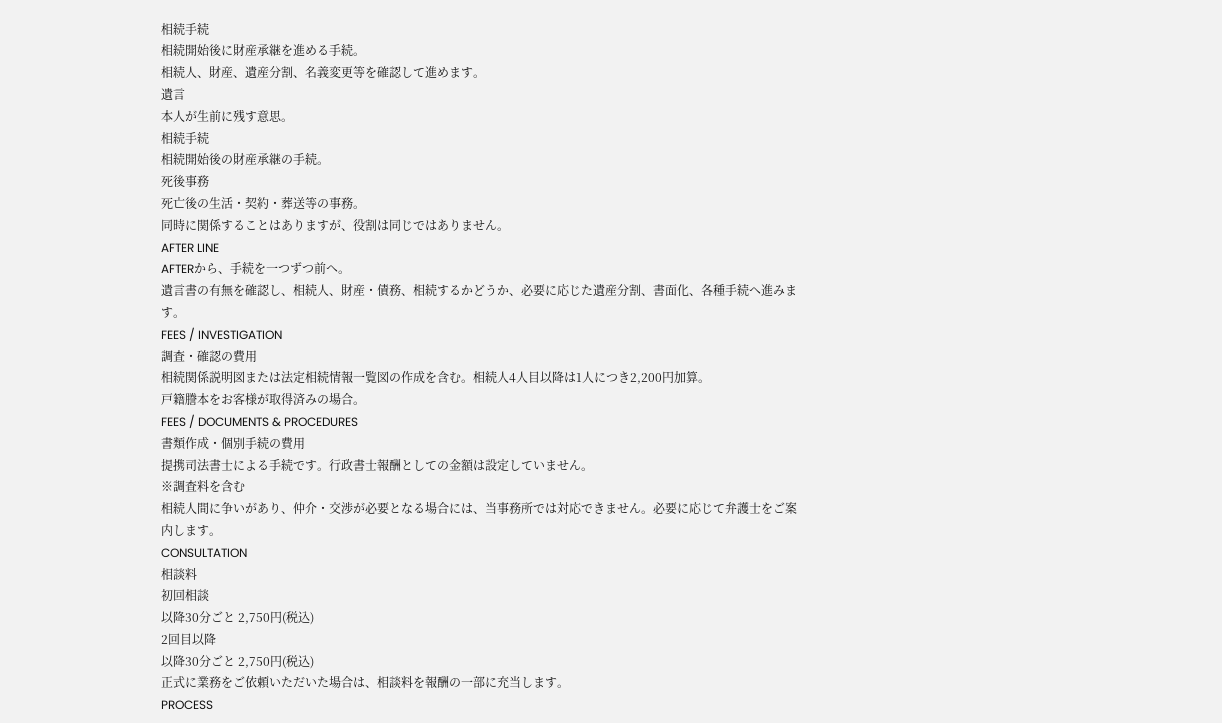相続手続
相続開始後に財産承継を進める手続。
相続人、財産、遺産分割、名義変更等を確認して進めます。
遺言
本人が生前に残す意思。
相続手続
相続開始後の財産承継の手続。
死後事務
死亡後の生活・契約・葬送等の事務。
同時に関係することはありますが、役割は同じではありません。
AFTER LINE
AFTERから、手続を一つずつ前へ。
遺言書の有無を確認し、相続人、財産・債務、相続するかどうか、必要に応じた遺産分割、書面化、各種手続へ進みます。
FEES / INVESTIGATION
調査・確認の費用
相続関係説明図または法定相続情報一覧図の作成を含む。相続人4人目以降は1人につき2,200円加算。
戸籍謄本をお客様が取得済みの場合。
FEES / DOCUMENTS & PROCEDURES
書類作成・個別手続の費用
提携司法書士による手続です。行政書士報酬としての金額は設定していません。
※調査料を含む
相続人間に争いがあり、仲介・交渉が必要となる場合には、当事務所では対応できません。必要に応じて弁護士をご案内します。
CONSULTATION
相談料
初回相談
以降30分ごと 2,750円(税込)
2回目以降
以降30分ごと 2,750円(税込)
正式に業務をご依頼いただいた場合は、相談料を報酬の一部に充当します。
PROCESS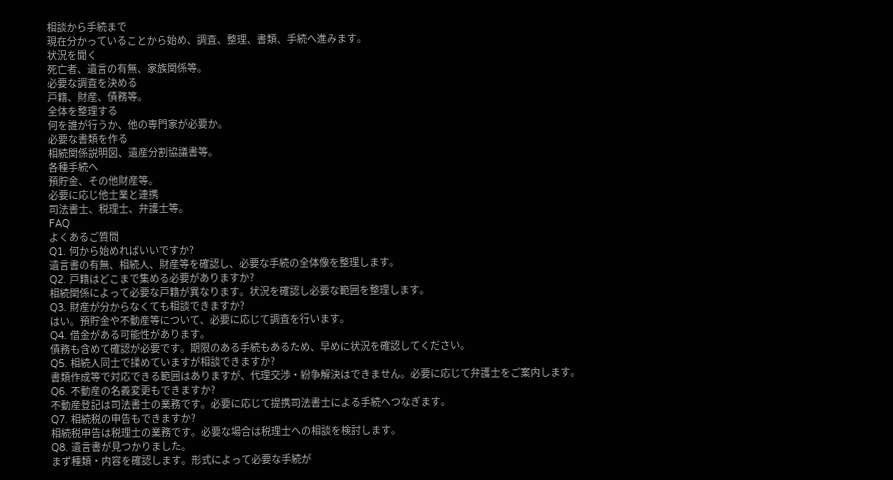相談から手続まで
現在分かっていることから始め、調査、整理、書類、手続へ進みます。
状況を聞く
死亡者、遺言の有無、家族関係等。
必要な調査を決める
戸籍、財産、債務等。
全体を整理する
何を誰が行うか、他の専門家が必要か。
必要な書類を作る
相続関係説明図、遺産分割協議書等。
各種手続へ
預貯金、その他財産等。
必要に応じ他士業と連携
司法書士、税理士、弁護士等。
FAQ
よくあるご質問
Q1. 何から始めればいいですか?
遺言書の有無、相続人、財産等を確認し、必要な手続の全体像を整理します。
Q2. 戸籍はどこまで集める必要がありますか?
相続関係によって必要な戸籍が異なります。状況を確認し必要な範囲を整理します。
Q3. 財産が分からなくても相談できますか?
はい。預貯金や不動産等について、必要に応じて調査を行います。
Q4. 借金がある可能性があります。
債務も含めて確認が必要です。期限のある手続もあるため、早めに状況を確認してください。
Q5. 相続人同士で揉めていますが相談できますか?
書類作成等で対応できる範囲はありますが、代理交渉・紛争解決はできません。必要に応じて弁護士をご案内します。
Q6. 不動産の名義変更もできますか?
不動産登記は司法書士の業務です。必要に応じて提携司法書士による手続へつなぎます。
Q7. 相続税の申告もできますか?
相続税申告は税理士の業務です。必要な場合は税理士への相談を検討します。
Q8. 遺言書が見つかりました。
まず種類・内容を確認します。形式によって必要な手続が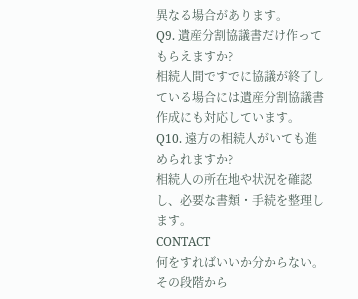異なる場合があります。
Q9. 遺産分割協議書だけ作ってもらえますか?
相続人間ですでに協議が終了している場合には遺産分割協議書作成にも対応しています。
Q10. 遠方の相続人がいても進められますか?
相続人の所在地や状況を確認し、必要な書類・手続を整理します。
CONTACT
何をすればいいか分からない。
その段階から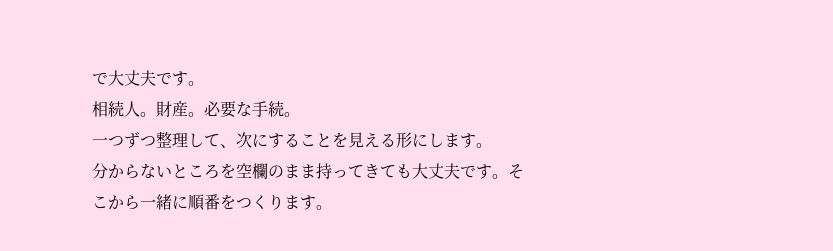で大丈夫です。
相続人。財産。必要な手続。
一つずつ整理して、次にすることを見える形にします。
分からないところを空欄のまま持ってきても大丈夫です。そこから一緒に順番をつくります。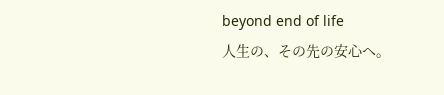beyond end of life
人生の、その先の安心へ。